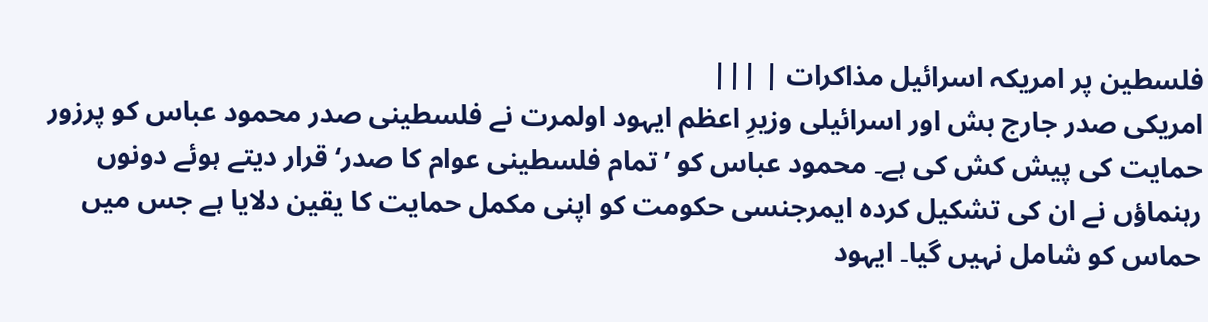فلسطین پر امریکہ اسرائیل مذاکرات | |||
امریکی صدر جارج بش اور اسرائیلی وزیرِ اعظم ایہود اولمرت نے فلسطینی صدر محمود عباس کو پرزور حمایت کی پیش کش کی ہے۔ محمود عباس کو ’تمام فلسطینی عوام کا صدر‘ قرار دیتے ہوئے دونوں رہنماؤں نے ان کی تشکیل کردہ ایمرجنسی حکومت کو اپنی مکمل حمایت کا یقین دلایا ہے جس میں حماس کو شامل نہیں گیا۔ ایہود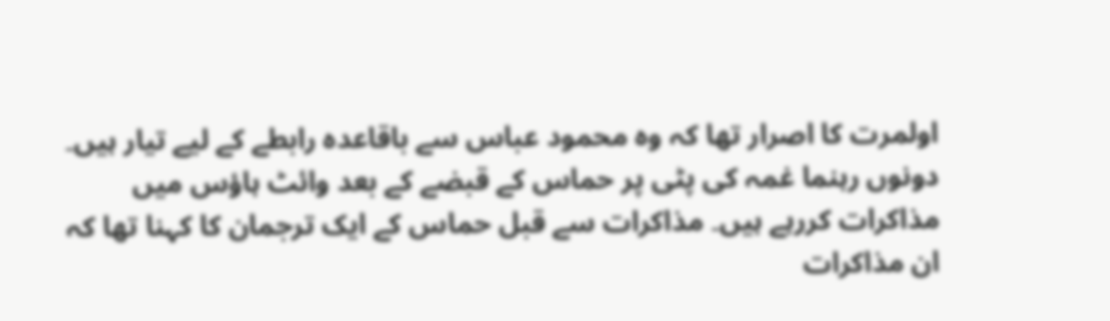اولمرت کا اصرار تھا کہ وہ محمود عباس سے باقاعدہ رابطے کے لیے تیار ہیں۔ دونوں رہنما غمہ کی پٹی پر حماس کے قبضے کے بعد وائٹ ہاؤس میں مذاکرات کررہے ہیں۔ مذاکرات سے قبل حماس کے ایک ترجمان کا کہنا تھا کہ ان مذاکرات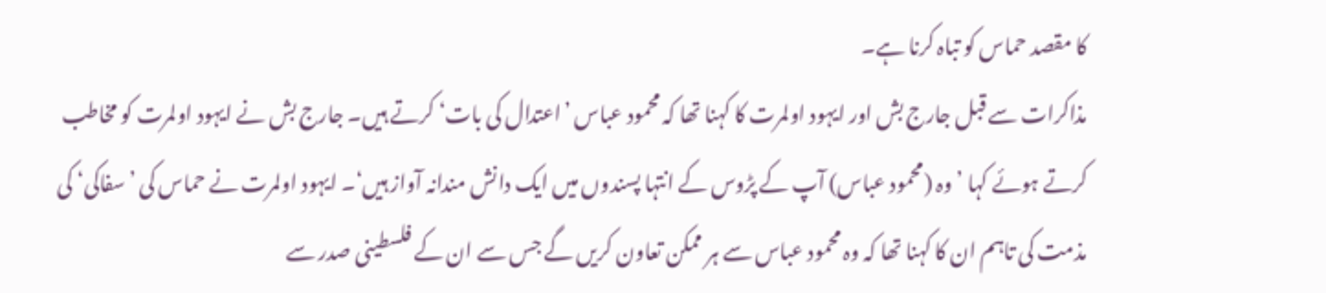کا مقصد حماس کو تباہ کرنا ہے۔
مذاکرات سے قبل جارج بش اور ایہود اولمرت کا کہنا تھا کہ محمود عباس ’اعتدال کی بات‘ کرتے ہیں۔ جارج بش نے ایہود اولمرت کو مخاطب کرتے ہوئے کہا ’وہ (محمود عباس) آپ کے پڑوس کے انتہا پسندوں میں ایک دانش مندانہ آواز ہیں‘۔ ایہود اولمرت نے حماس کی ’سفاکی‘ کی مذمت کی تاہم ان کا کہنا تھا کہ وہ محمود عباس سے ہر ممکن تعاون کریں گے جس سے ان کے فلسطینی صدر سے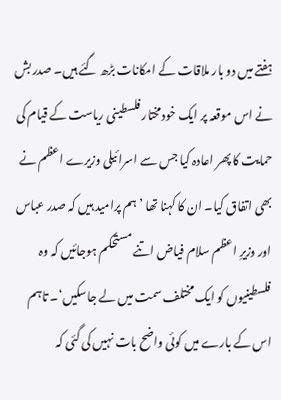ہفتے میں دو بار ملاقات کے امکانات بڑھ گئے ہیں۔ صدر بش نے اس موقعہ پر ایک خودمختار فلسطینی ریاست کے قیام کی حمایت کا پھر اعادہ کیا جس سے اسرائیلی وزیرے اعظم نے بھی اتفاق کیا۔ ان کا کہنا تھا ’ہم پرامید ہیں کہ صدر عباس اور وزیرِ اعظم سلام فیاض اتنے مستحکم ہوجائیں کہ وہ فلسطینیوں کو ایک مختلف سمت میں لے جاسکیں‘۔ تاہم اس کے بارے میں کوئی واضح بات نہیں کی گئی کہ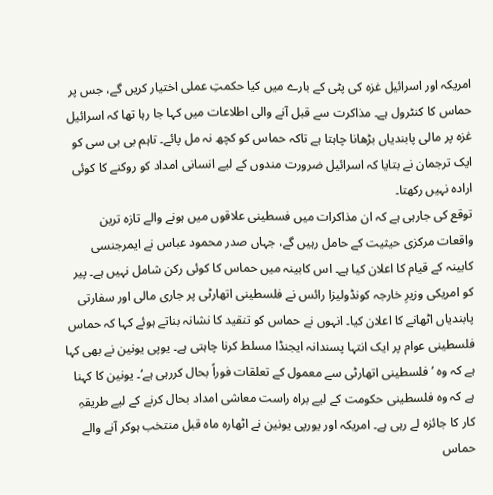امریکہ اور اسرائیل غزہ کی پٹی کے بارے میں کیا حکمتِ عملی اختیار کریں گے، جس پر حماس کا کنٹرول ہے۔ مذاکرت سے قبل آنے والی اطلاعات میں کہا جا رہا تھا کہ اسرائیل غزہ پر مالی پابندیاں بڑھانا چاہتا ہے تاکہ حماس کو کچھ نہ مل پائے۔ تاہم بی بی سی کو ایک ترجمان نے بتایا کہ اسرائیل ضرورت مندوں کے لیے انسانی امداد کو روکنے کا کوئی ارادہ نہیں رکھتا۔
توقع کی جارہی ہے کہ ان مذاکرات میں فسطینی علاقوں میں ہونے والے تازہ ترین واقعات مرکزی حیثیت کے حامل رہیں گے، جہاں صدر محمود عباس نے ایمرجنسی کابینہ کے قیام کا اعلان کیا ہے۔ اس کابینہ میں حماس کا کوئی رکن شامل نہیں ہے۔ پیر کو امریکی وزیرِ خارجہ کونڈولیزا رائس نے فلسطینی اتھارٹی پر جاری مالی اور سفارتی پابندیاں اٹھانے کا اعلان کیا۔ انہوں نے حماس کو تنقید کا نشانہ بناتے ہوئے کہا کہ حماس فلسطینی عوام پر ایک انتہا پسندانہ ایجنڈا مسلط کرنا چاہتی ہے۔ یوپی یونین نے بھی کہا ہے کہ وہ ’فلسطینی اتھارٹی سے معمول کے تعلقات فوراً بحال کررہی ہے‘۔ یونین کا کہنا ہے کہ وہ فلسطینی حکومت کے لیے براہ راست معاشی امداد بحال کرنے کے لیے طریقہِ کار کا جائزہ لے رہی ہے۔ امریکہ اور یورپی یونین نے اٹھارہ ماہ قبل منتخب ہوکر آنے والے حماس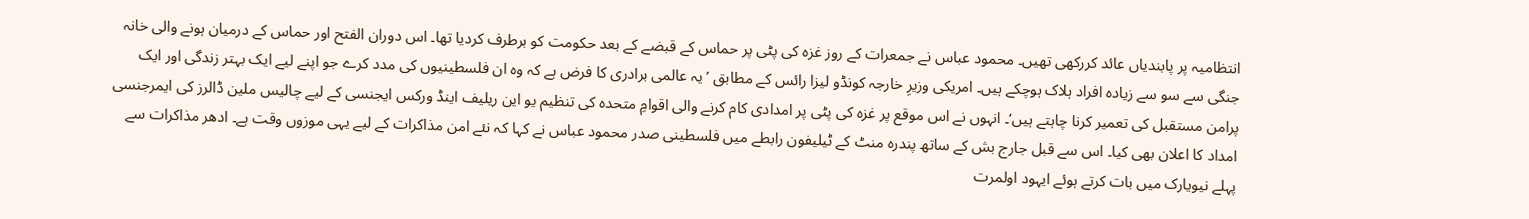انتظامیہ پر پابندیاں عائد کررکھی تھیں۔ محمود عباس نے جمعرات کے روز غزہ کی پٹی پر حماس کے قبضے کے بعد حکومت کو برطرف کردیا تھا۔ اس دوران الفتح اور حماس کے درمیان ہونے والی خانہ جنگی سے سو سے زیادہ افراد ہلاک ہوچکے ہیں۔ امریکی وزیرِ خارجہ کونڈو لیزا رائس کے مطابق ’ یہ عالمی برادری کا فرض ہے کہ وہ ان فلسطینیوں کی مدد کرے جو اپنے لیے ایک بہتر زندگی اور ایک پرامن مستقبل کی تعمیر کرنا چاہتے ہیں‘۔ انہوں نے اس موقع پر غزہ کی پٹی پر امدادی کام کرنے والی اقوامِ متحدہ کی تنظیم یو این ریلیف اینڈ ورکس ایجنسی کے لیے چالیس ملین ڈالرز کی ایمرجنسی امداد کا اعلان بھی کیا۔ اس سے قبل جارج بش کے ساتھ پندرہ منٹ کے ٹیلیفون رابطے میں فلسطینی صدر محمود عباس نے کہا کہ نئے امن مذاکرات کے لیے یہی موزوں وقت ہے۔ ادھر مذاکرات سے پہلے نیویارک میں بات کرتے ہوئے ایہود اولمرت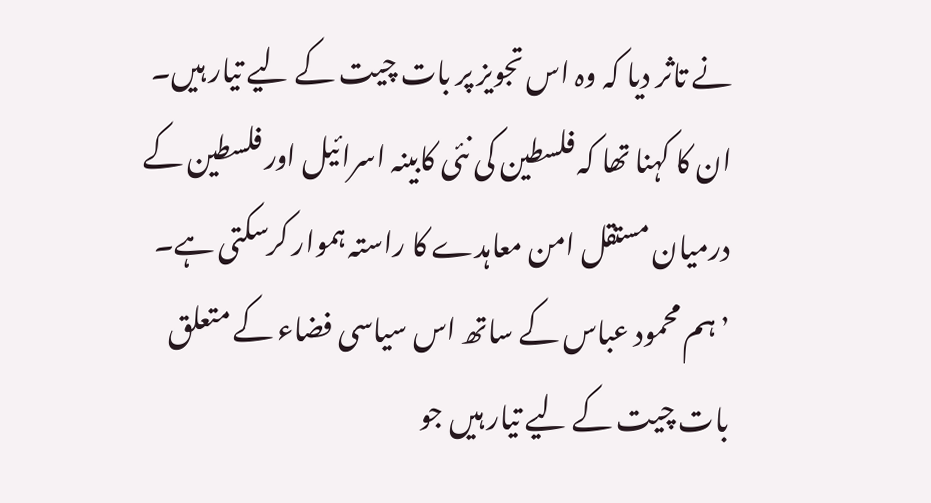نے تاثر دیا کہ وہ اس تجویز پر بات چیت کے لیے تیار ہیں۔ ان کا کہنا تھا کہ فلسطین کی نئی کابینہ اسرائیل اور فلسطین کے درمیان مستقل امن معاہدے کا راستہ ہموار کرسکتی ہے۔ ’ہم محمود عباس کے ساتھ اس سیاسی فضاء کے متعلق بات چیت کے لیے تیار ہیں جو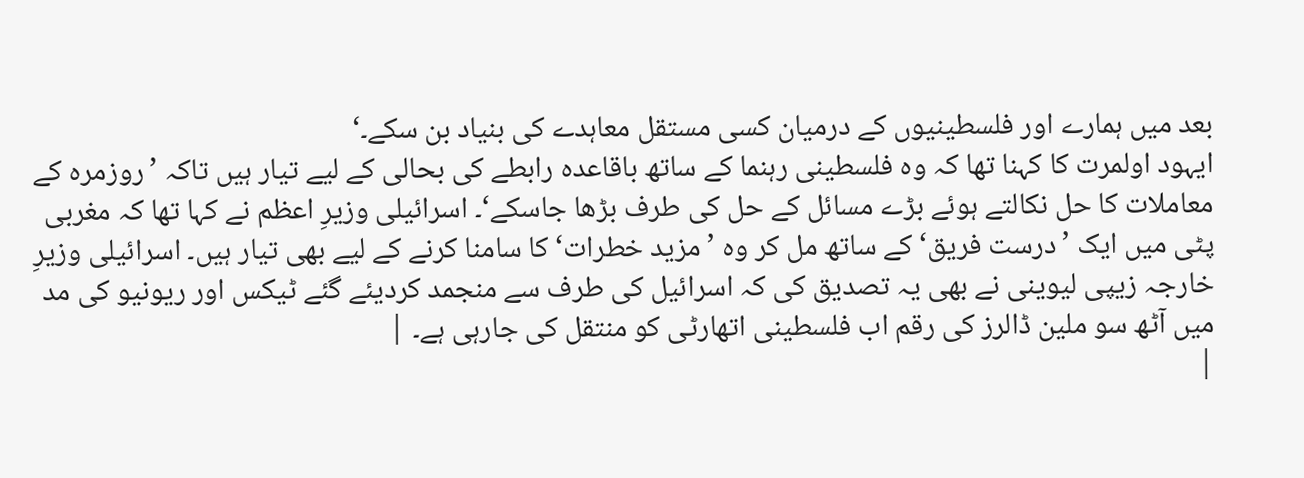بعد میں ہمارے اور فلسطینیوں کے درمیان کسی مستقل معاہدے کی بنیاد بن سکے۔‘
ایہود اولمرت کا کہنا تھا کہ وہ فلسطینی رہنما کے ساتھ باقاعدہ رابطے کی بحالی کے لیے تیار ہیں تاکہ ’روزمرہ کے معاملات کا حل نکالتے ہوئے بڑے مسائل کے حل کی طرف بڑھا جاسکے‘۔ اسرائیلی وزیرِ اعظم نے کہا تھا کہ مغربی پٹی میں ایک ’درست فریق‘ کے ساتھ مل کر وہ ’مزید خطرات‘ کا سامنا کرنے کے لیے بھی تیار ہیں۔ اسرائیلی وزیرِ خارجہ زیپی لیوینی نے بھی یہ تصدیق کی کہ اسرائیل کی طرف سے منجمد کردیئے گئے ٹیکس اور ریونیو کی مد میں آٹھ سو ملین ڈالرز کی رقم اب فلسطینی اتھارٹی کو منتقل کی جارہی ہے۔ |
|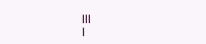|||
|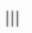|||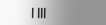| |||